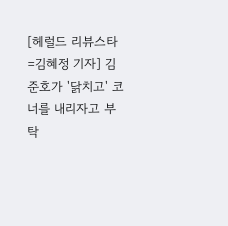[헤럴드 리뷰스타=김혜정 기자] 김준호가 '닭치고' 코너를 내리자고 부탁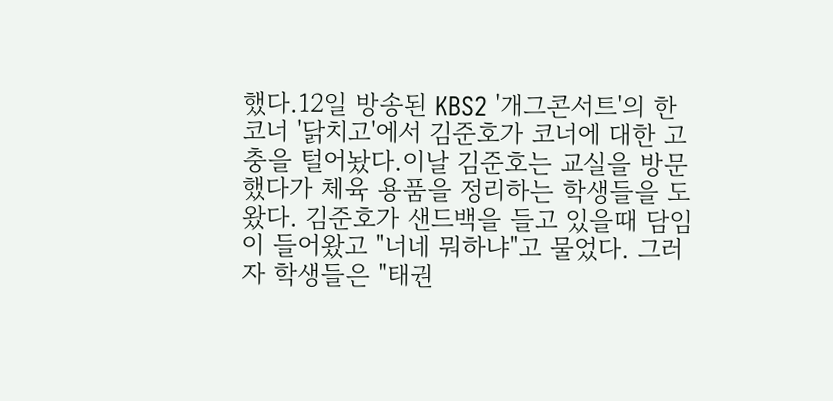했다.12일 방송된 KBS2 '개그콘서트'의 한 코너 '닭치고'에서 김준호가 코너에 대한 고충을 털어놨다.이날 김준호는 교실을 방문했다가 체육 용품을 정리하는 학생들을 도왔다. 김준호가 샌드백을 들고 있을때 담임이 들어왔고 "너네 뭐하냐"고 물었다. 그러자 학생들은 "태권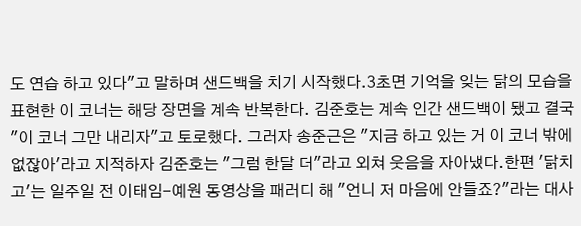도 연습 하고 있다"고 말하며 샌드백을 치기 시작했다.3초면 기억을 잊는 닭의 모습을 표현한 이 코너는 해당 장면을 계속 반복한다. 김준호는 계속 인간 샌드백이 됐고 결국 "이 코너 그만 내리자"고 토로했다. 그러자 송준근은 "지금 하고 있는 거 이 코너 밖에 없잖아'라고 지적하자 김준호는 "그럼 한달 더"라고 외쳐 웃음을 자아냈다.한편 '닭치고'는 일주일 전 이태임-예원 동영상을 패러디 해 "언니 저 마음에 안들죠?"라는 대사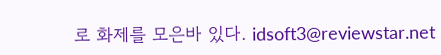로 화제를 모은바 있다. idsoft3@reviewstar.net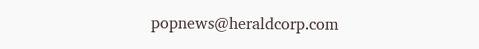popnews@heraldcorp.com